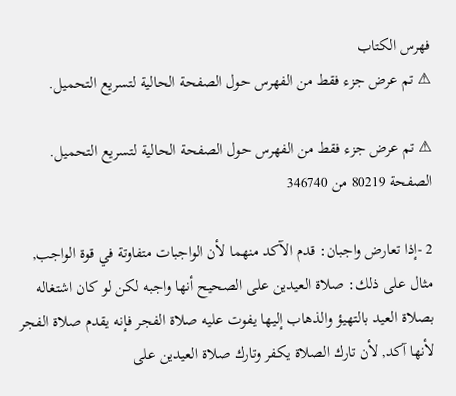فهرس الكتاب
⚠ تم عرض جزء فقط من الفهرس حول الصفحة الحالية لتسريع التحميل.

⚠ تم عرض جزء فقط من الفهرس حول الصفحة الحالية لتسريع التحميل.
الصفحة 80219 من 346740

2 -إذا تعارض واجبان: قدم الآكد منهما لأن الواجبات متفاوتة في قوة الواجب, مثال على ذلك: صلاة العيدين على الصحيح أنها واجبه لكن لو كان اشتغاله بصلاة العيد بالتهيؤ والذهاب إليها يفوت عليه صلاة الفجر فإنه يقدم صلاة الفجر لأنها آكد, لأن تارك الصلاة يكفر وتارك صلاة العيدين على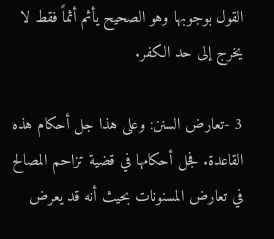القول بوجوبها وهو الصحيح يأثم أثماً فقط لا يخرج إلى حد الكفر.

3 -تعارض السنن: وعلى هذا جل أحكام هذه القاعدة. فجل أحكامها في قضية تزاحم المصالح في تعارض المسنونات بحيث أنه قد يعرض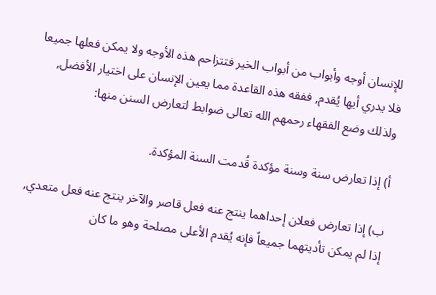للإنسان أوجه وأبواب من أبواب الخير فتتزاحم هذه الأوجه ولا يمكن فعلها جميعا فلا يدري أيها يُقدم, ففقه هذه القاعدة مما يعين الإنسان على اختيار الأفضل, ولذلك وضع الفقهاء رحمهم الله تعالى ضوابط لتعارض السنن منها:

أ) إذا تعارض سنة وسنة مؤكدة قُدمت السنة المؤكدة.

ب) إذا تعارض فعلان إحداهما ينتج عنه فعل قاصر والآخر ينتج عنه فعل متعدي, إذا لم يمكن تأديتهما جميعاً فإنه يُقدم الأعلى مصلحة وهو ما كان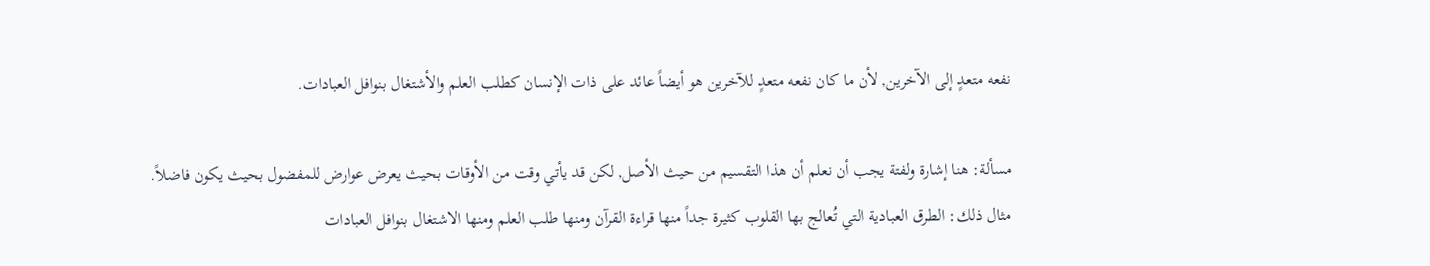نفعه متعدٍ إلى الآخرين, لأن ما كان نفعه متعدٍ للآخرين هو أيضاً عائد على ذات الإنسان كطلب العلم والأشتغال بنوافل العبادات.

مسألة: هنا إشارة ولفتة يجب أن نعلم أن هذا التقسيم من حيث الأصل, لكن قد يأتي وقت من الأوقات بحيث يعرض عوارض للمفضول بحيث يكون فاضلاً. مثال ذلك: الطرق العبادية التي تُعالج بها القلوب كثيرة جداً منها قراءة القرآن ومنها طلب العلم ومنها الاشتغال بنوافل العبادات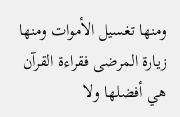ومنها تغسيل الأموات ومنها زيارة المرضى فقراءة القرآن هي أفضلها ولا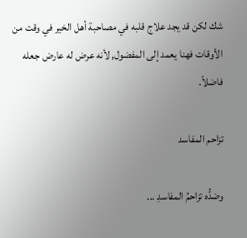شك لكن قد يجد علاج قلبه في مصاحبة أهل الخير في وقت من الأوقات فهنا يعمد إلى المفضول, لأنه عرض له عارض جعله فاضلاً.

تزاحم المفاسد

وضدُّه تزاحمُ المفاسدِ ...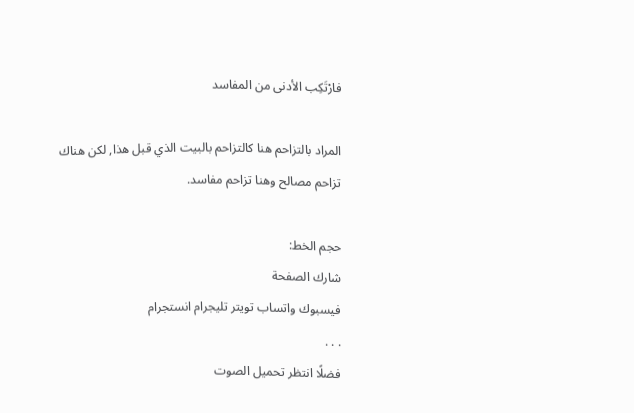فارْتَكِب الأدنى من المفاسد

المراد بالتزاحم هنا كالتزاحم بالبيت الذي قبل هذا, لكن هناك تزاحم مصالح وهنا تزاحم مفاسد.

حجم الخط:
شارك الصفحة
فيسبوك واتساب تويتر تليجرام انستجرام
. . .
فضلًا انتظر تحميل الصوت